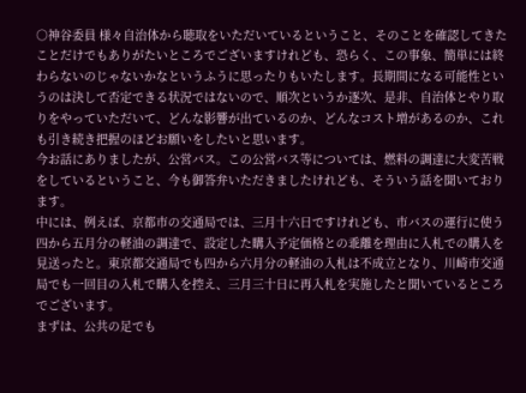○神谷委員 様々自治体から聴取をいただいているということ、そのことを確認してきたことだけでもありがたいところでございますけれども、恐らく、この事象、簡単には終わらないのじゃないかなというふうに思ったりもいたします。長期間になる可能性というのは決して否定できる状況ではないので、順次というか逐次、是非、自治体とやり取りをやっていただいて、どんな影響が出ているのか、どんなコスト増があるのか、これも引き続き把握のほどお願いをしたいと思います。
今お話にありましたが、公営バス。この公営バス等については、燃料の調達に大変苦戦をしているということ、今も御答弁いただきましたけれども、そういう話を聞いております。
中には、例えば、京都市の交通局では、三月十六日ですけれども、市バスの運行に使う四から五月分の軽油の調達で、設定した購入予定価格との乖離を理由に入札での購入を見送ったと。東京都交通局でも四から六月分の軽油の入札は不成立となり、川崎市交通局でも一回目の入札で購入を控え、三月三十日に再入札を実施したと聞いているところでございます。
まずは、公共の足でも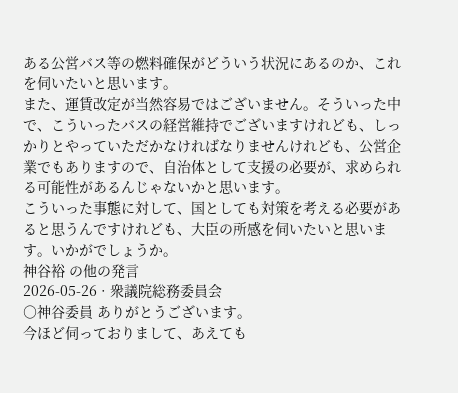ある公営バス等の燃料確保がどういう状況にあるのか、これを伺いたいと思います。
また、運賃改定が当然容易ではございません。そういった中で、こういったバスの経営維持でございますけれども、しっかりとやっていただかなければなりませんけれども、公営企業でもありますので、自治体として支援の必要が、求められる可能性があるんじゃないかと思います。
こういった事態に対して、国としても対策を考える必要があると思うんですけれども、大臣の所感を伺いたいと思います。いかがでしょうか。
神谷裕 の他の発言
2026-05-26 · 衆議院総務委員会
○神谷委員 ありがとうございます。
今ほど伺っておりまして、あえても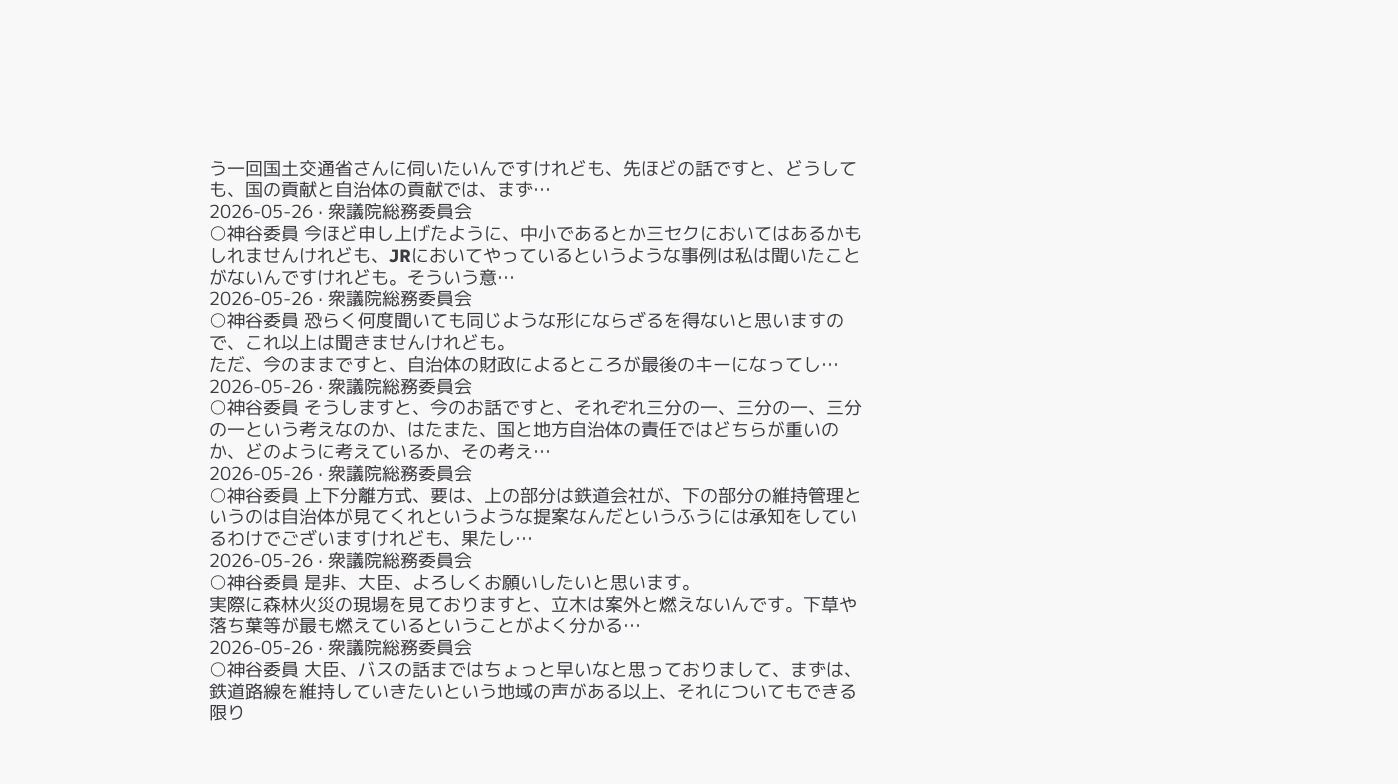う一回国土交通省さんに伺いたいんですけれども、先ほどの話ですと、どうしても、国の貢献と自治体の貢献では、まず…
2026-05-26 · 衆議院総務委員会
○神谷委員 今ほど申し上げたように、中小であるとか三セクにおいてはあるかもしれませんけれども、JRにおいてやっているというような事例は私は聞いたことがないんですけれども。そういう意…
2026-05-26 · 衆議院総務委員会
○神谷委員 恐らく何度聞いても同じような形にならざるを得ないと思いますので、これ以上は聞きませんけれども。
ただ、今のままですと、自治体の財政によるところが最後のキーになってし…
2026-05-26 · 衆議院総務委員会
○神谷委員 そうしますと、今のお話ですと、それぞれ三分の一、三分の一、三分の一という考えなのか、はたまた、国と地方自治体の責任ではどちらが重いのか、どのように考えているか、その考え…
2026-05-26 · 衆議院総務委員会
○神谷委員 上下分離方式、要は、上の部分は鉄道会社が、下の部分の維持管理というのは自治体が見てくれというような提案なんだというふうには承知をしているわけでございますけれども、果たし…
2026-05-26 · 衆議院総務委員会
○神谷委員 是非、大臣、よろしくお願いしたいと思います。
実際に森林火災の現場を見ておりますと、立木は案外と燃えないんです。下草や落ち葉等が最も燃えているということがよく分かる…
2026-05-26 · 衆議院総務委員会
○神谷委員 大臣、バスの話まではちょっと早いなと思っておりまして、まずは、鉄道路線を維持していきたいという地域の声がある以上、それについてもできる限り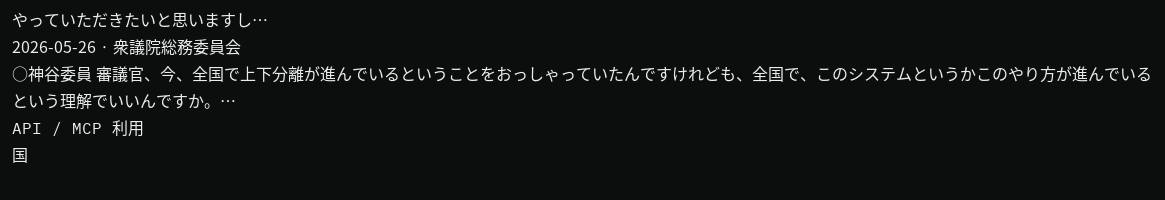やっていただきたいと思いますし…
2026-05-26 · 衆議院総務委員会
○神谷委員 審議官、今、全国で上下分離が進んでいるということをおっしゃっていたんですけれども、全国で、このシステムというかこのやり方が進んでいるという理解でいいんですか。…
API / MCP 利用
国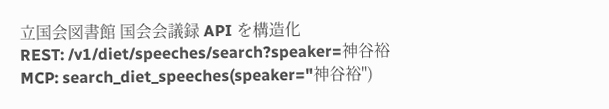立国会図書館 国会会議録 API を構造化
REST: /v1/diet/speeches/search?speaker=神谷裕
MCP: search_diet_speeches(speaker="神谷裕")